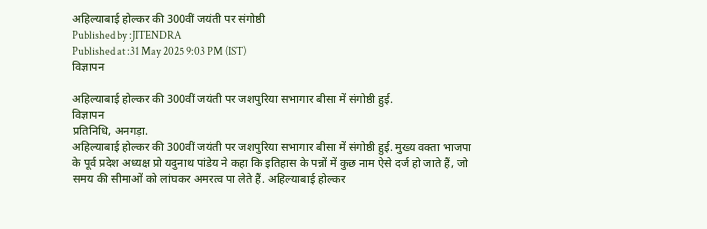अहिल्याबाई होल्कर की 300वीं जयंती पर संगोष्ठी
Published by :JITENDRA
Published at :31 May 2025 9:03 PM (IST)
विज्ञापन

अहिल्याबाई होल्कर की 300वीं जयंती पर जशपुरिया सभागार बीसा में संगोष्ठी हुई.
विज्ञापन
प्रतिनिधि, अनगड़ा.
अहिल्याबाई होल्कर की 300वीं जयंती पर जशपुरिया सभागार बीसा में संगोष्ठी हुई. मुख्य वक्ता भाजपा के पूर्व प्रदेश अध्यक्ष प्रो यदुनाथ पांडेय ने कहा कि इतिहास के पन्नों में कुछ नाम ऐसे दर्ज हो जाते हैं, जो समय की सीमाओं को लांघकर अमरत्व पा लेते हैं. अहिल्याबाई होल्कर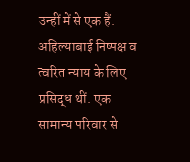उन्हीं में से एक हैं. अहिल्याबाई निष्पक्ष व त्वरित न्याय के लिए प्रसिद्ध थीं. एक सामान्य परिवार से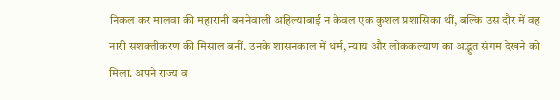निकल कर मालवा की महारानी बननेवाली अहिल्याबाई न केवल एक कुशल प्रशासिका थीं, बल्कि उस दौर में वह नारी सशक्तीकरण की मिसाल बनीं. उनके शासनकाल में धर्म, न्याय और लोककल्याण का अद्भुत संगम देखने को मिला. अपने राज्य व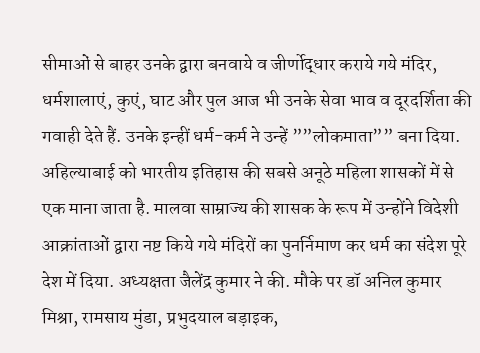सीमाओं से बाहर उनके द्वारा बनवाये व जीर्णोद्धार कराये गये मंदिर, धर्मशालाएं, कुएं, घाट और पुल आज भी उनके सेवा भाव व दूरदर्शिता की गवाही देते हैं. उनके इन्हीं धर्म-कर्म ने उन्हें ””लोकमाता”” बना दिया. अहिल्याबाई को भारतीय इतिहास की सबसे अनूठे महिला शासकों में से एक माना जाता है. मालवा साम्राज्य की शासक के रूप में उन्होंने विदेशी आक्रांताओं द्वारा नष्ट किये गये मंदिरों का पुनर्निमाण कर धर्म का संदेश पूरे देश में दिया. अध्यक्षता जैलेंद्र कुमार ने की. मौके पर डॉ अनिल कुमार मिश्रा, रामसाय मुंडा, प्रभुदयाल बड़ाइक,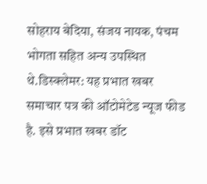सोहराय बेदिया, संजय नायक, पंचम भोगता सहित अन्य उपस्थित थे.डिस्क्लेमर: यह प्रभात खबर समाचार पत्र की ऑटोमेटेड न्यूज फीड है. इसे प्रभात खबर डॉट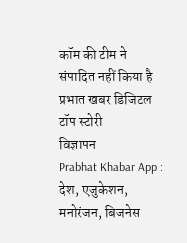कॉम की टीम ने संपादित नहीं किया है
प्रभात खबर डिजिटल टॉप स्टोरी
विज्ञापन
Prabhat Khabar App :
देश, एजुकेशन, मनोरंजन, बिजनेस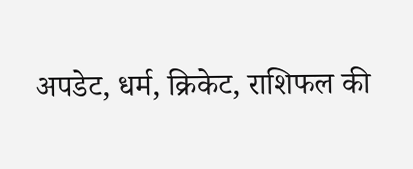अपडेट, धर्म, क्रिकेट, राशिफल की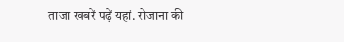ताजा खबरें पढ़ें यहां. रोजाना की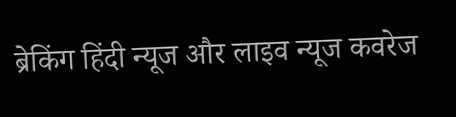ब्रेकिंग हिंदी न्यूज और लाइव न्यूज कवरेज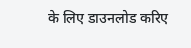के लिए डाउनलोड करिए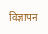विज्ञापन